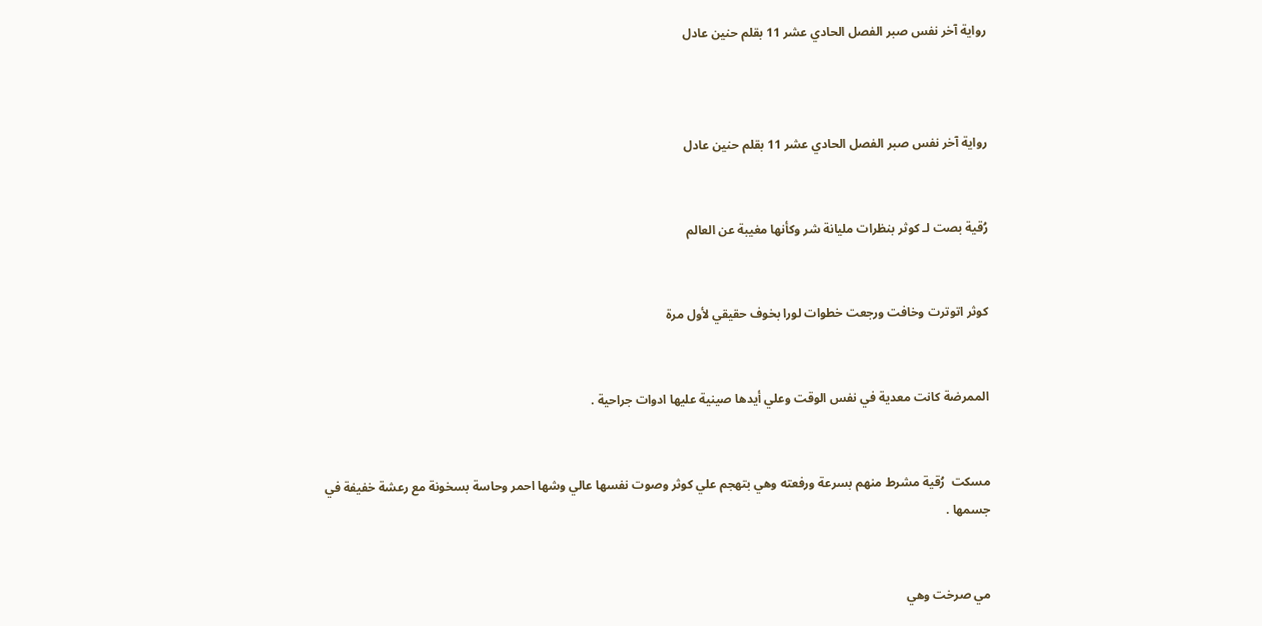رواية آخر نفس صبر الفصل الحادي عشر 11 بقلم حنين عادل



رواية آخر نفس صبر الفصل الحادي عشر 11 بقلم حنين عادل


رُقية بصت لـ كوثر بنظرات مليانة شر وكأنها مغيبة عن العالم


كوثر اتوترت وخافت ورجعت خطوات لورا بخوف حقيقي لأول مرة


الممرضة كانت معدية في نفس الوقت وعلي أيدها صينية عليها ادوات جراحية .


مسكت  رُقية مشرط منهم بسرعة ورفعته وهي بتهجم علي كوثر وصوت نفسها عالي وشها احمر وحاسة بسخونة مع رعشة خفيفة في جسمها .


مي صرخت وهي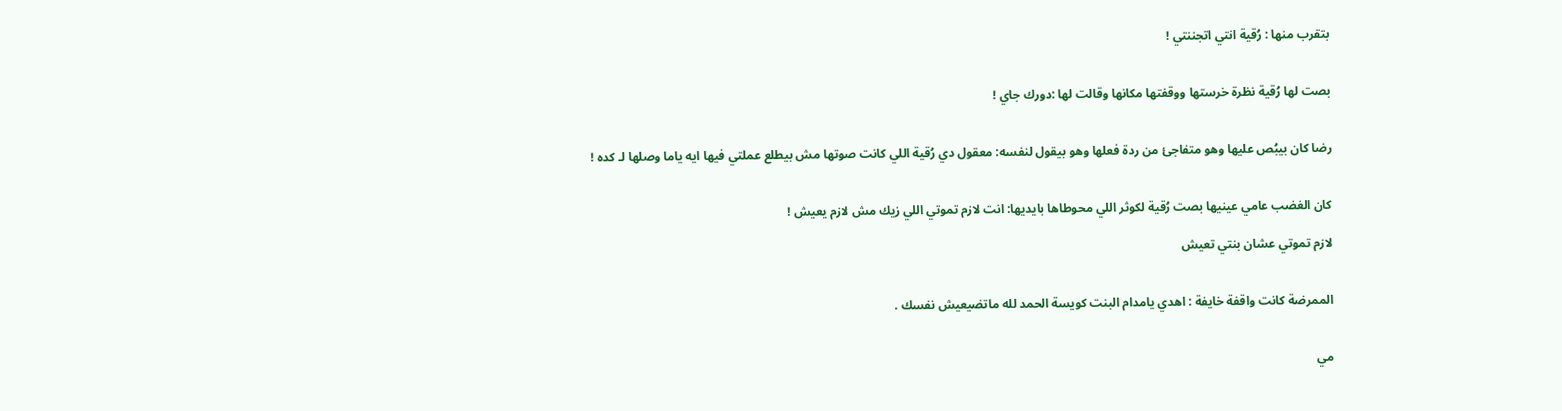بتقرب منها : رُقية انتي اتجننتي !


بصت لها رُقية نظرة خرستها ووقفتها مكانها وقالت لها :دورك جاي !


رضا كان بيبُص عليها وهو متفاجئ من ردة فعلها وهو بيقول لنفسه: معقول دي رُقية اللي كانت صوتها مش بيطلع عملتي فيها ايه ياما وصلها لـ كده !


كان الغضب عامي عينيها بصت رُقية لكوثر اللي محوطاها بايديها: انت لازم تموتي اللي زيك مش لازم يعيش !

لازم تموتي عشان بنتي تعيش


الممرضة كانت واقفة خايفة : اهدي يامدام البنت كويسة الحمد لله ماتضيعيش نفسك .


مي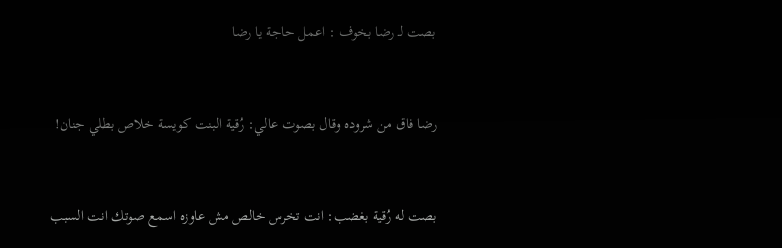بصت لـ رضا بخوف : اعمل حاجة يا رضا


رضا فاق من شروده وقال بصوت عالي: رُقية البنت كويسة خلاص بطلي جنان!


بصت له رُقية بغضب: انت تخرس خالص مش عاوزه اسمع صوتك انت السبب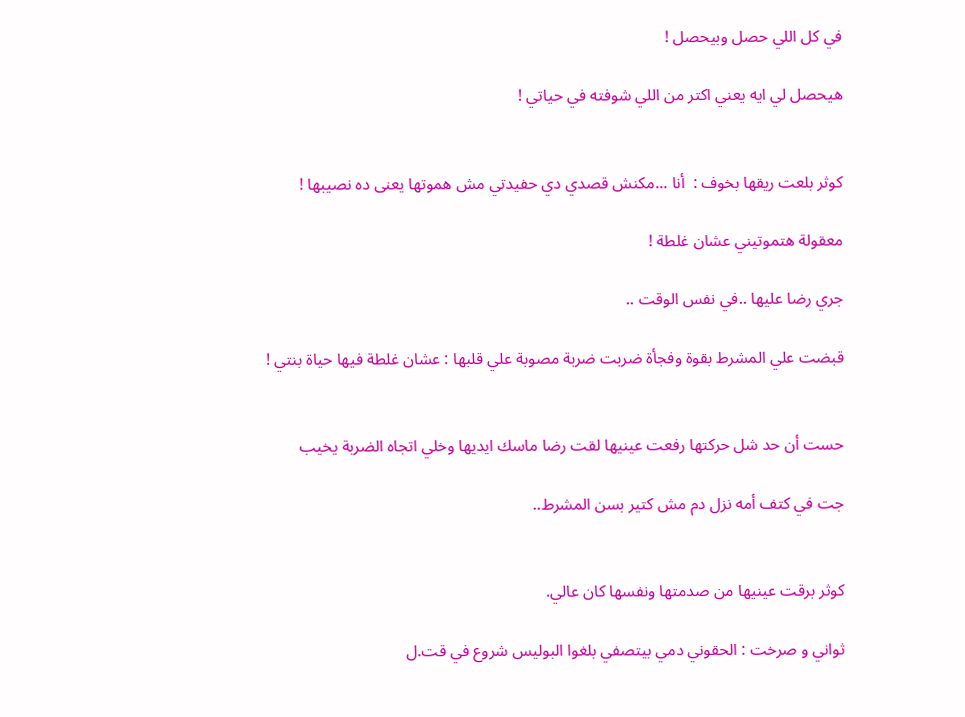في كل اللي حصل وبيحصل !

هيحصل لي ايه يعني اكتر من اللي شوفته في حياتي !


كوثر بلعت ريقها بخوف :  أنا ...مكنش قصدي دي حفيدتي مش هموتها يعنى ده نصيبها !

معقولة هتموتيني عشان غلطة !

جري رضا عليها ..في نفس الوقت ..

قبضت علي المشرط بقوة وفجأة ضربت ضربة مصوبة علي قلبها : عشان غلطة فيها حياة بنتي !


حست أن حد شل حركتها رفعت عينيها لقت رضا ماسك ايديها وخلي اتجاه الضربة يخيب

جت في كتف أمه نزل دم مش كتير بسن المشرط..


كوثر برقت عينيها من صدمتها ونفسها كان عالي.

ثواني و صرخت : الحقوني دمي بيتصفي بلغوا البوليس شروع في قت.ل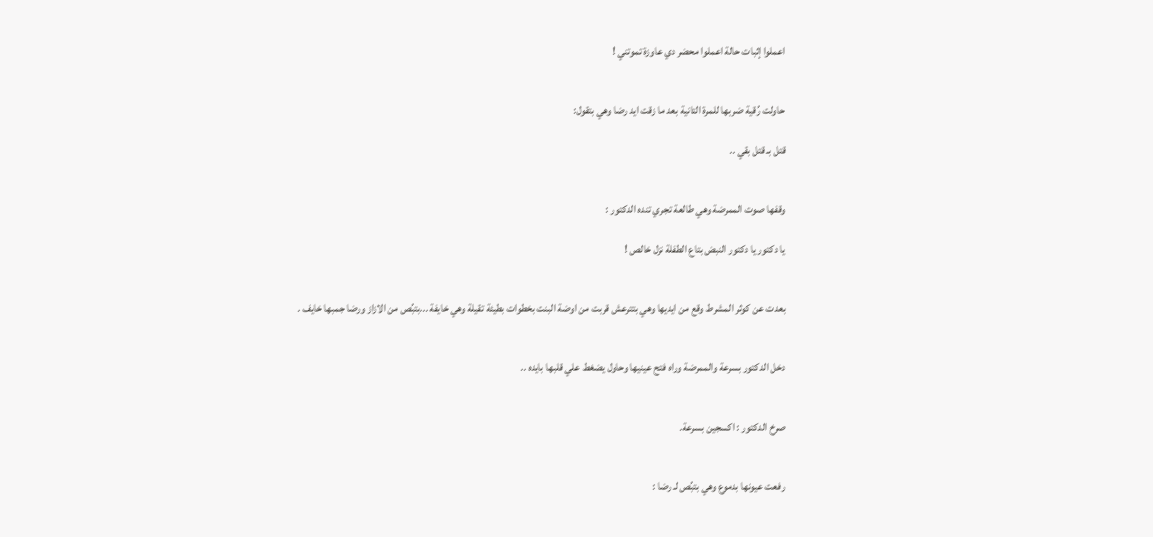اعملوا إثبات حالة اعملوا محضر دي عاوزة تموتني !


حاولت رُقية ضربها للمرة التانية بعد ما زقت ايد رضا وهي بتقول:

قتل بـ قتل بقي ..


وقفها صوت الممرضة وهي طالعة تجري تنده الدكتور :

يا دكتور يا دكتور النبض بتاع الطفلة نزل خالص !


بعدت عن كوثر المشرط وقع من ايديها وهي بتترعش قربت من اوضة البنت بخطوات بطيئة تقيلة وهي خايفة ...بتبُص من الازاز ورضا جمبها خايف .


دخل الدكتور بسرعة والممرضة وراه فتح عينيها وحاول يضغط علي قلبها بايده ..


صرخ الدكتور : اكسجين بسرعة.


رفعت عيونها بدموع وهي بتبُص لـ رضا :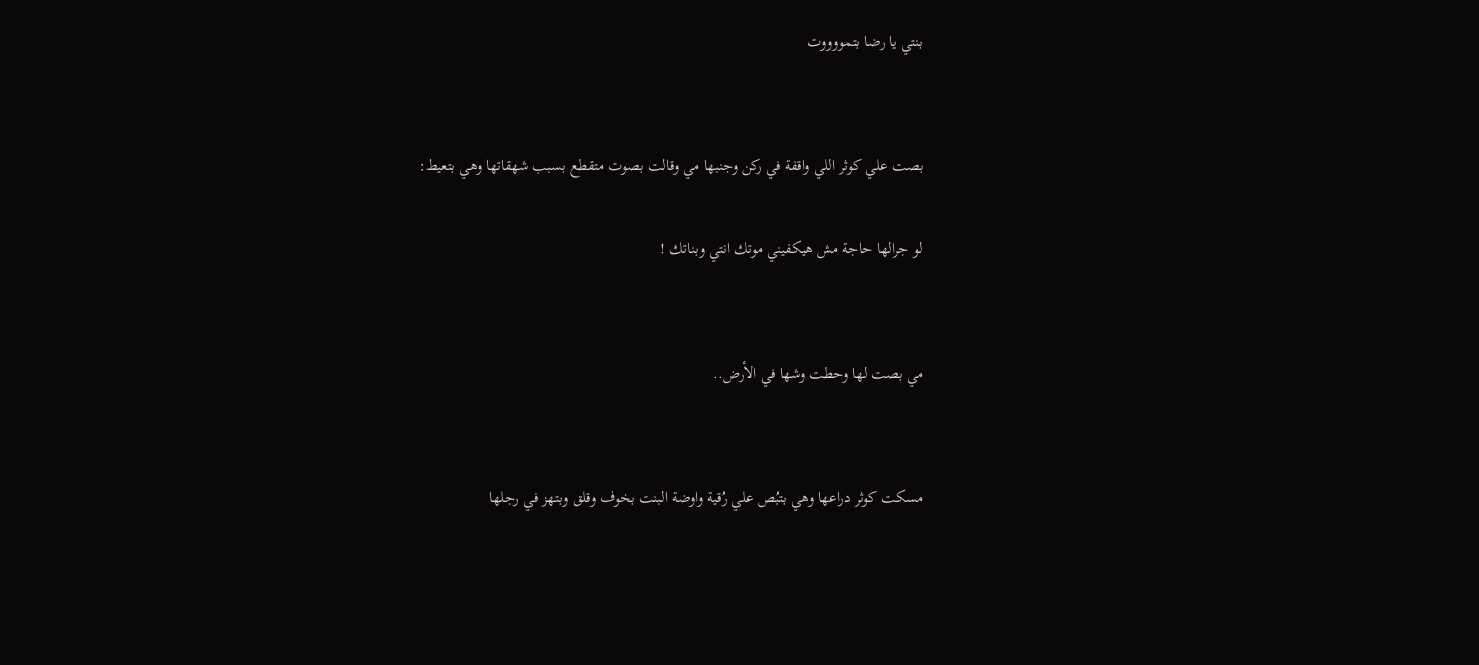بنتي يا رضا بتمووووت


بصت علي كوثر اللي واقفة في ركن وجنبها مي وقالت بصوت متقطع بسبب شهقاتها وهي بتعيط:

لو جرالها حاجة مش هيكفيني موتك انتي وبناتك !


مي بصت لها وحطت وشها في الأرض..


مسكت كوثر دراعها وهي بتبُص علي رُقية واوضة البنت بخوف وقلق وبتهز في رجلها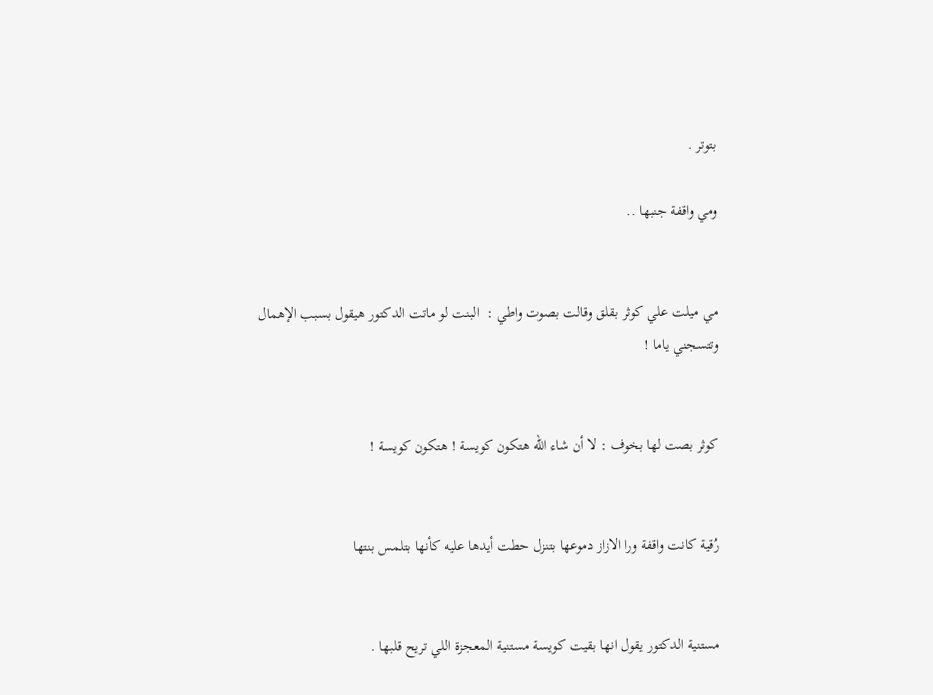بتوتر .

ومي واقفة جنبها ..


مي ميلت علي كوثر بقلق وقالت بصوت واطي :  البنت لو ماتت الدكتور هيقول بسبب الإهمال وتتسجني ياما !


كوثر بصت لها بخوف : لا أن شاء الله هتكون كويسة ! هتكون كويسة !


رُقية كانت واقفة ورا الازاز دموعها بتنزل حطت أيدها عليه كأنها بتلمس بنتها


مستنية الدكتور يقول انها بقيت كويسة مستنية المعجزة اللي تريح قلبها .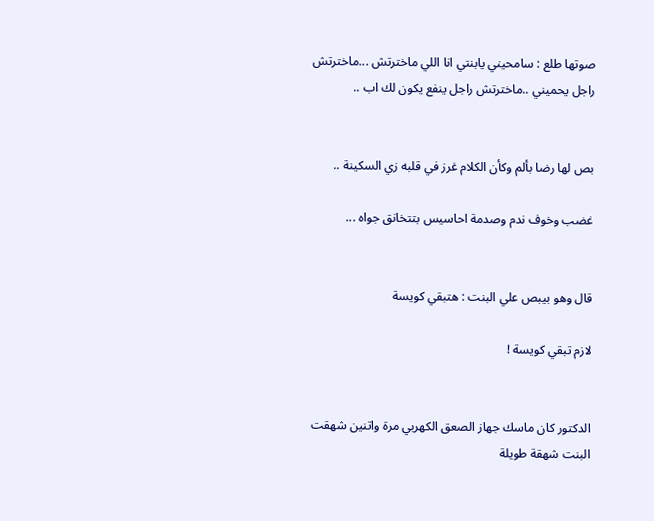صوتها طلع : سامحيني يابنتي انا اللي ماخترتش ...ماخترتش راجل يحميني ..ماخترتش راجل ينفع يكون لك اب ..


بص لها رضا بألم وكأن الكلام غرز في قلبه زي السكينة ..

غضب وخوف ندم وصدمة احاسيس بتتخانق جواه ...


قال وهو بيبص علي البنت : هتبقي كويسة

لازم تبقي كويسة !


الدكتور كان ماسك جهاز الصعق الكهربي مرة واتنين شهقت البنت شهقة طويلة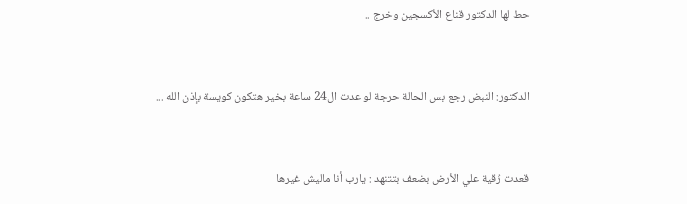حط لها الدكتور قناع الأكسجين وخرج ..


الدكتور: النبض رجع بس الحالة حرجة لو عدت ال24 ساعة بخير هتكون كويسة بإذن الله ...


قعدت رُقية علي الأرض بضعف بتتنهد : يارب أنا ماليش غيرها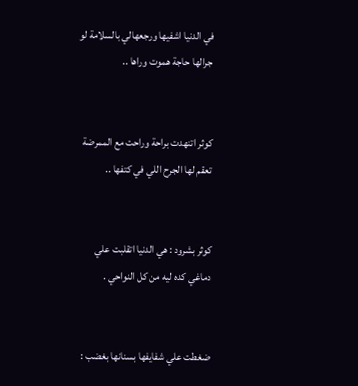في الدنيا اشفيها ورجعهالي بالسلامة لو جرالها حاجة هموت وراها ..


كوثر اتنهدت براحة وراحت مع الممرضة تعقم لها الجرح اللي في كتفها ..


كوثر بشرود : هي الدنيا اتقلبت علي دماغي كده ليه من كل النواحي .


ضغطت علي شفايفها بسنانها بغضب :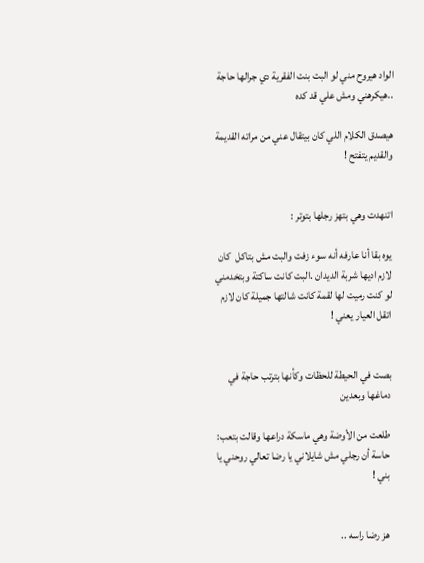الواد هيروح مني لو البت بنت الفقرية دي جرالها حاجة ..هيكرهني ومش علي قد كده

هيصدق الكلام اللي كان بيتقال عني من مراته القديمة والقديم يتفتح !


اتنهدت وهي بتهز رجلها بتوتر :

يوه بقا أنا عارفه أنه سوء زفت والبت مش بتاكل  كان لازم اديها شربة الديدان .البت كانت ساكتة وبتخدمني لو كنت رميت لها لقمة كانت شالتها جميلة كان لازم اتقل العيار يعني !


بصت في الحيطة للحظات وكأنها بترتب حاجة في دماغها وبعدين

طلعت من الأوضة وهي ماسكة دراعها وقالت بتعب: حاسة أن رجلي مش شايلاني يا رضا تعالي روحني يا بني !


هز رضا راسه ..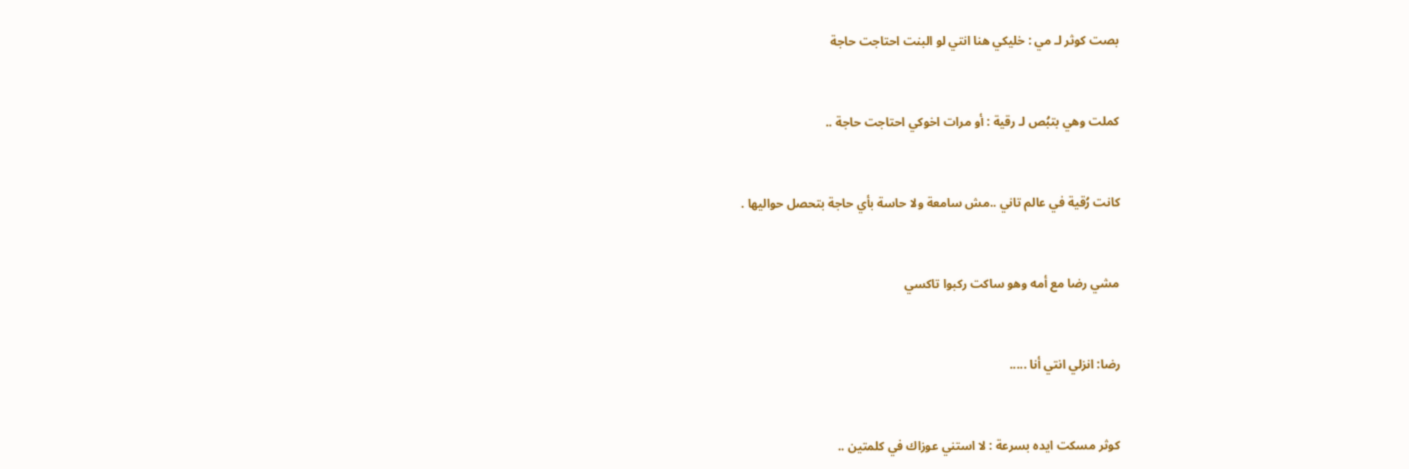بصت كوثر لـ مي : خليكي هنا انتي لو البنت احتاجت حاجة


كملت وهي بتبُص لـ رقية : أو مرات اخوكي احتاجت حاجة ..


كانت رُقية في عالم تاني ..مش سامعة ولا حاسة بأي حاجة بتحصل حواليها .


مشي رضا مع أمه وهو ساكت ركبوا تاكسي


رضا: انزلي انتي أنا .....


كوثر مسكت ايده بسرعة : لا استني عوزاك في كلمتين ..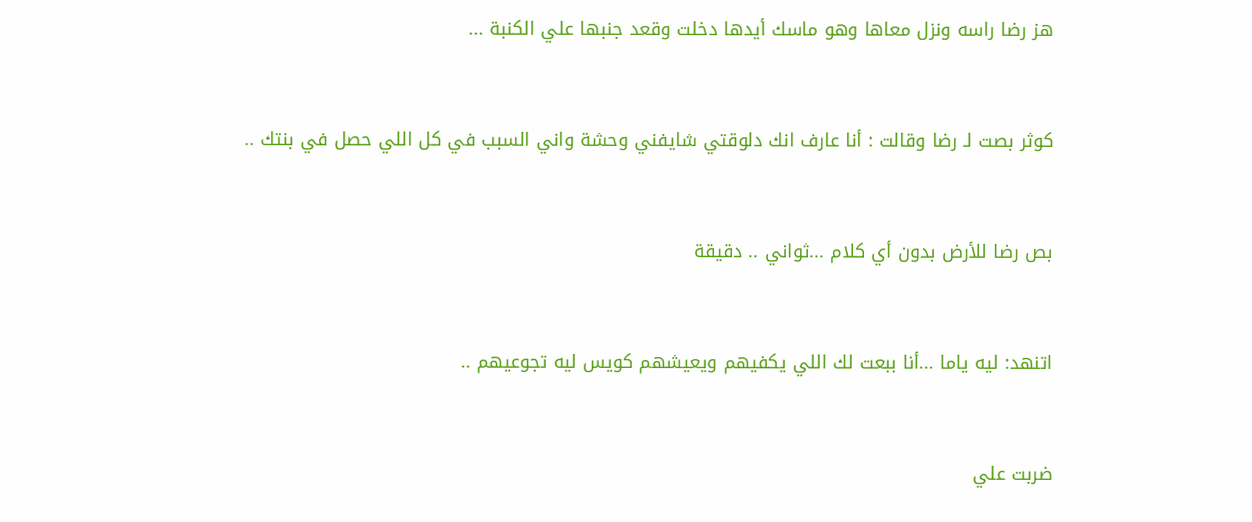هز رضا راسه ونزل معاها وهو ماسك أيدها دخلت وقعد جنبها علي الكنبة ...


كوثر بصت لـ رضا وقالت : أنا عارف انك دلوقتي شايفني وحشة واني السبب في كل اللي حصل في بنتك ..


بص رضا للأرض بدون أي كلام ...ثواني .. دقيقة


اتنهد: ليه ياما ...أنا ببعت لك اللي يكفيهم ويعيشهم كويس ليه تجوعيهم ..


ضربت علي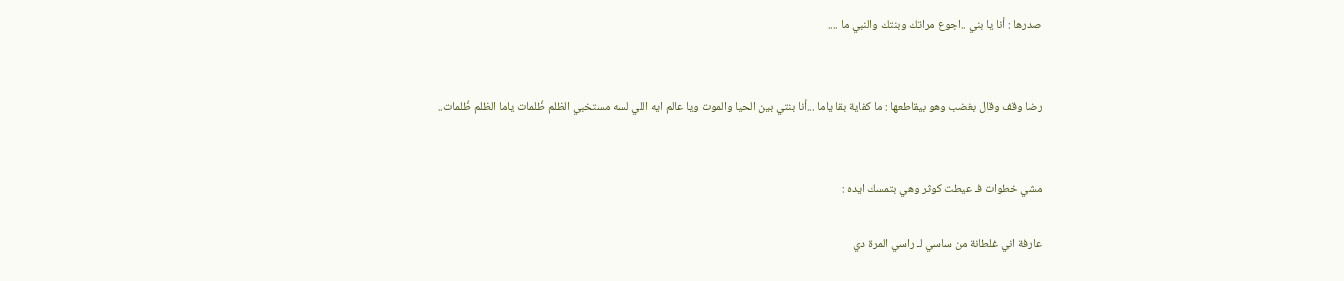صدرها : أنا يا بني ..اجوع مراتك وبنتك والنبي ما ....


رضا وقف وقال بغضب وهو بيقاطعها : ما كفاية بقا ياما ...أنا بنتي بين الحيا والموت ويا عالم ايه اللي لسه مستخبي الظلم ظُلمات ياما الظلم ظُلمات..


مشي خطوات فـ عيطت كوثر وهي بتمسك ايده :

عارفة اني غلطانة من ساسي لـ راسي المرة دي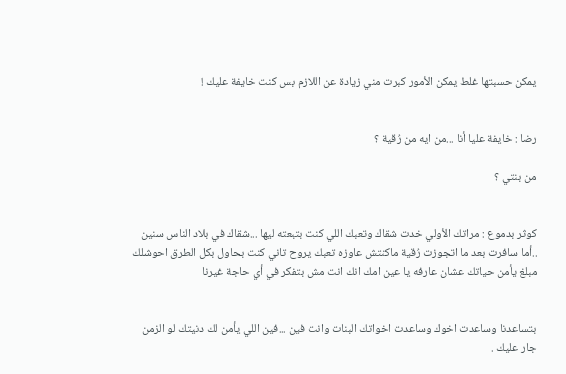يمكن حسبتها غلط يمكن الأمور كبرت مني زيادة عن اللازم بس كنت خايفة عليك !


رضا : خايفة عليا أنا ...من ايه من رُقية ؟

من بنتي ؟


كوثر بدموع : مراتك الأولي خدت شقاك وتعبك اللي كنت بتبعته ليها ...شقاك في بلاد الناس سنين ..أما سافرت بعد ما اتجوزت رُقية ماكنتش عاوزه تعبك يروح تاني كنت بحاول بكل الطرق احوشلك مبلغ يأمن حياتك عشان عارفه يا عين امك انك انت مش بتفكر في أي حاجة غيرنا


بتساعدنا وساعدت اخوك وساعدت اخواتك البنات وانت فين ...فين اللي يأمن لك دنيتك لو الزمن جار عليك .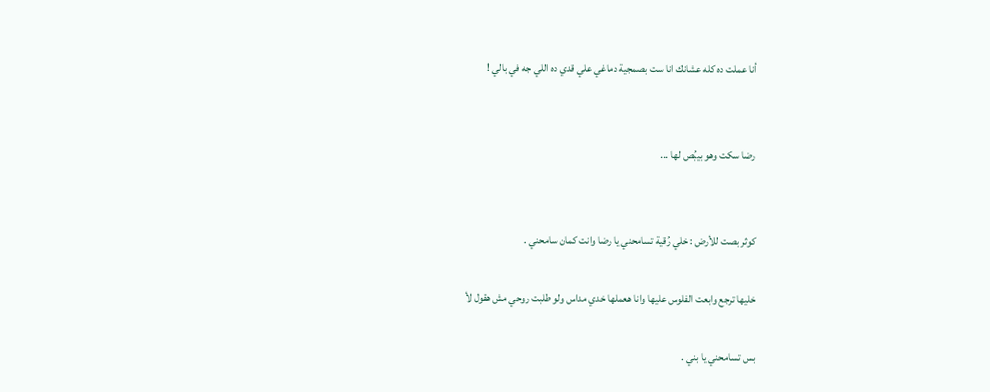أنا عملت ده كله عشانك انا ست بصمجية دماغي علي قدي ده اللي جه في بالي !


رضا سكت وهو بيبُص لها ...


كوثر بصت للأرض : خلي رُقية تسامحني يا رضا وانت كمان سامحني .

خليها ترجع وابعت الفلوس عليها وانا هعملها خدي مداس ولو طلبت روحي مش هقول لأ

بس تسامحني يا بني .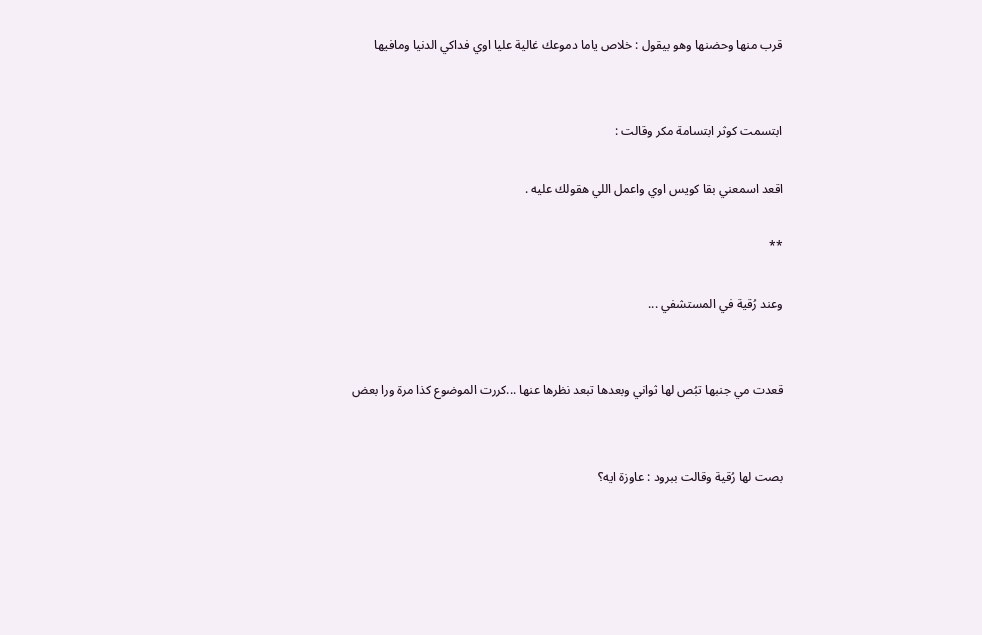قرب منها وحضنها وهو بيقول : خلاص ياما دموعك غالية عليا اوي فداكي الدنيا ومافيها


ابتسمت كوثر ابتسامة مكر وقالت :

اقعد اسمعني بقا كويس اوي واعمل اللي هقولك عليه .

**

وعند رُقية في المستشفي ...


قعدت مي جنبها تبُص لها ثواني وبعدها تبعد نظرها عنها ...كررت الموضوع كذا مرة ورا بعض


بصت لها رُقية وقالت ببرود : عاوزة ايه؟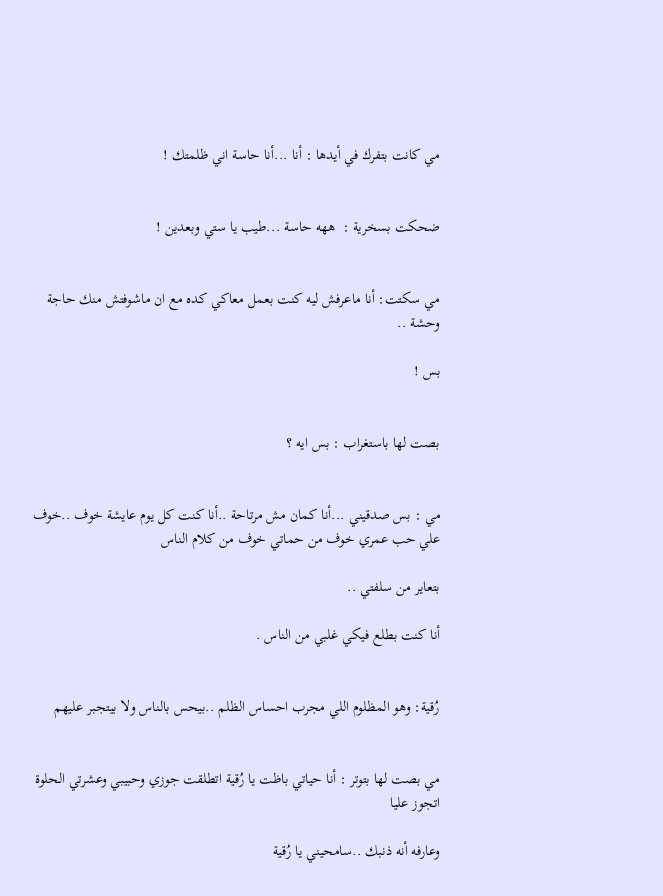مي كانت بتفرك في أيدها : أنا ...أنا حاسة اني ظلمتك !


ضحكت بسخرية :  ههه حاسة ...طيب يا ستي وبعدين !


مي سكتت: أنا ماعرفش ليه كنت بعمل معاكي كده مع ان ماشوفتش منك حاجة وحشة ..

بس !


بصت لها باستغراب : بس ايه ؟


مي : بس صدقيني ...أنا كمان مش مرتاحة ..أنا كنت كل يوم عايشة خوف ..خوف علي حب عمري خوف من حماتي خوف من كلام الناس

بتعاير من سلفتي ..

أنا كنت بطلع فيكي غلبي من الناس .


رُقية: وهو المظلوم اللي مجرب احساس الظلم ..بيحس بالناس ولا بيتجبر عليهم


مي بصت لها بتوتر : أنا حياتي باظت يا رُقية اتطلقت جوزي وحبيبي وعشرتي الحلوة اتجوز عليا

وعارفه أنه ذنبك ..سامحيني يا رُقية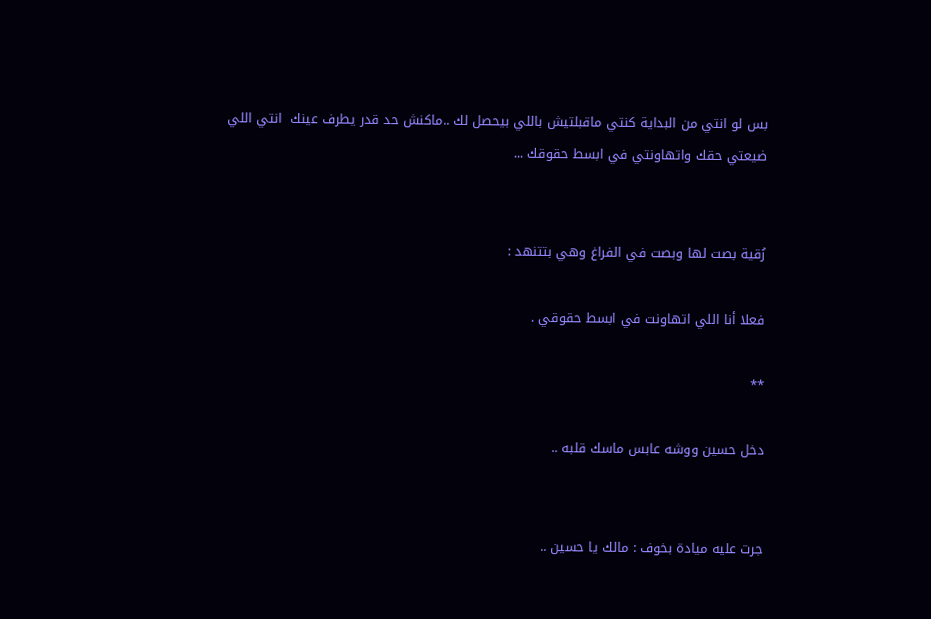بس لو انتي من البداية كنتي ماقبلتيش باللي بيحصل لك ..ماكنش حد قدر يطرف عينك  انتي اللي ضيعتي حقك واتهاونتي في ابسط حقوقك ...


رُقية بصت لها وبصت في الفراغ وهي بتتنهد :

فعلا أنا اللي اتهاونت في ابسط حقوقي .

**

دخل حسين ووشه عابس ماسك قلبه ..


جرت عليه ميادة بخوف : مالك يا حسين ..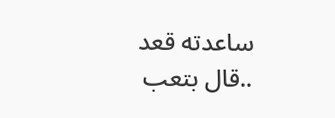ساعدته قعد ..قال بتعب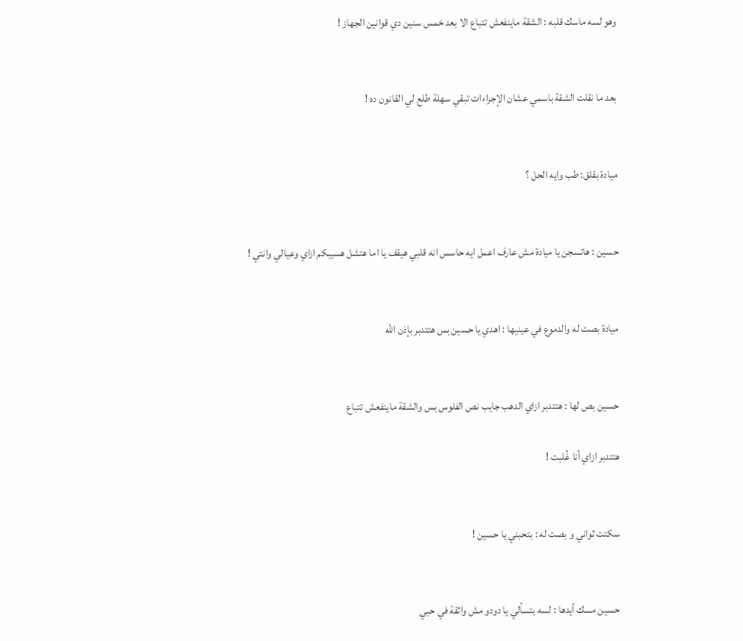وهو لسه ماسك قلبه : الشقة ماينفعش تتباع الا بعد خمس سنين دي قوانين الجهاز !


بعد ما نقلت الشقة باسمي عشان الإجراءات تبقي سهلة طلع لي القانون ده !


ميادة بقلق: طب وايه الحل ؟


حسين : هاتسجن يا ميادة مش عارف اعمل ايه حاسس انه قلبي هيقف يا اما هتشل هسيبكم ازاي وعيالي وانتي !


ميادة بصت له والدموع في عينيها : اهدي يا حسين بس هتتدبر بإذن الله


حسين بص لها : هتتدبر ازاي الدهب جايب نص الفلوس بس والشقة ماينفعش تتباع

هتتدبر ازاي أنا غُلبت !


سكتت ثواني و بصت له : بتحبني يا حسين !


حسين مسك أيدها : لسه بتسألي يا دودو مش واثقة في حبي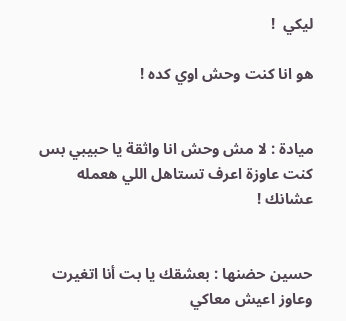ليكي  !

هو انا كنت وحش اوي كده !


ميادة : لا مش وحش انا واثقة يا حبيبي بس كنت عاوزة اعرف تستاهل اللي هعمله عشانك !


حسين حضنها : بعشقك يا بت أنا اتغيرت وعاوز اعيش معاكي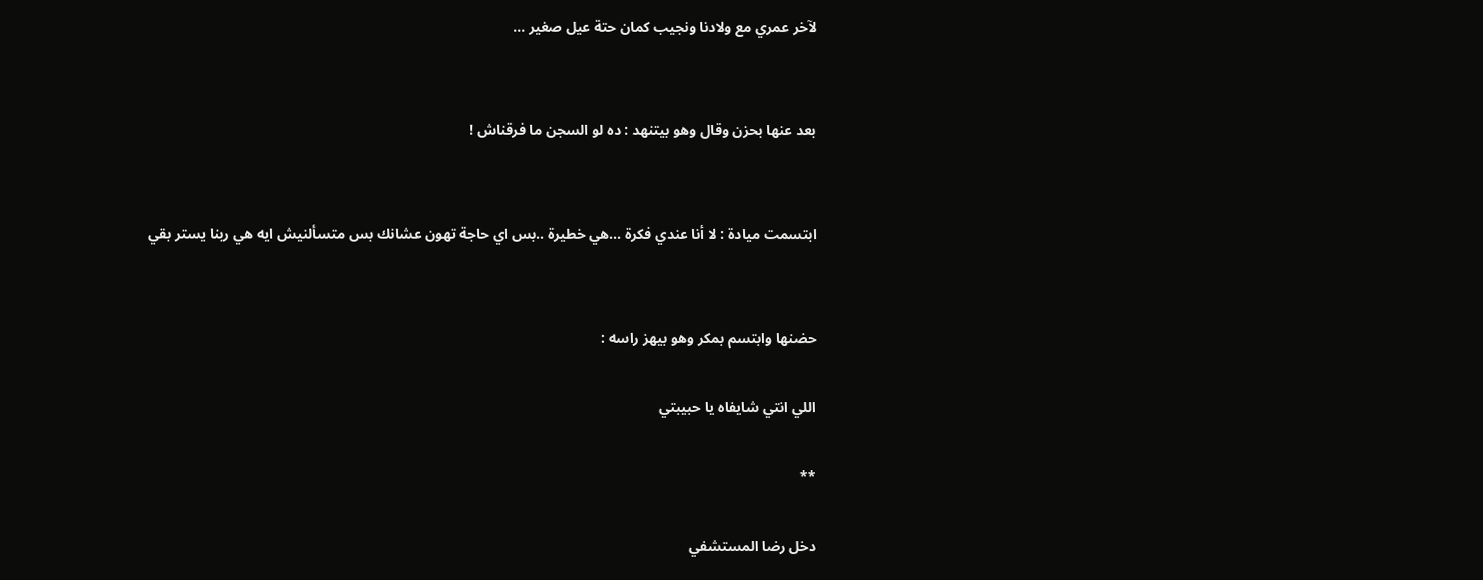لآخر عمري مع ولادنا ونجيب كمان حتة عيل صغير ...


بعد عنها بحزن وقال وهو بيتنهد : ده لو السجن ما فرقناش !


ابتسمت ميادة : لا أنا عندي فكرة ...هي خطيرة ..بس اي حاجة تهون عشانك بس متسألنيش ايه هي ربنا يستر بقي


حضنها وابتسم بمكر وهو بيهز راسه :

اللي انتي شايفاه يا حبيبتي

**

دخل رضا المستشفي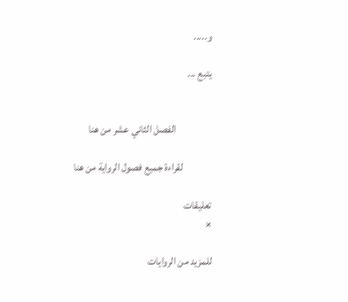و.....

يتبع ...


                 الفصل الثاني عشر من هنا

              لقراءة جميع فصول الرواية من هنا

تعليقات
×

للمزيد من الروايات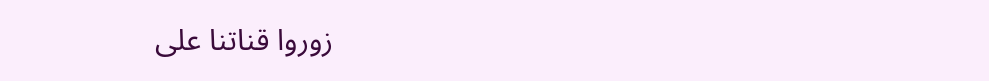زوروا قناتنا على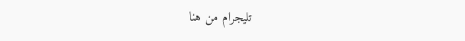تليجرام من هنا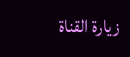زيارة القناة